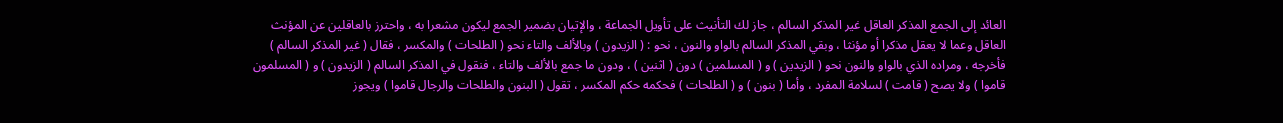العائد إلى الجمع المذكر العاقل غير المذكر السالم ، جاز لك التأنيث على تأويل الجماعة ، والإتيان بضمير الجمع ليكون مشعرا به ، واحترز بالعاقلين عن المؤنث العاقل وعما لا يعقل مذكرا أو مؤنثا ، وبقي المذكر السالم بالواو والنون ، نحو : ( الزيدون ) وبالألف والتاء نحو ( الطلحات ) والمكسر ، فقال ( غير المذكر السالم ) فأخرجه ، ومراده الذي بالواو والنون نحو ( الزيدين ) و ( المسلمين ) دون ( اثنين ) ، ودون ما جمع بالألف والتاء ، فنقول في المذكر السالم ( الزيدون ) و ( المسلمون قاموا ) ولا يصح ( قامت ) لسلامة المفرد ، وأما ( بنون ) و ( الطلحات ) فحكمه حكم المكسر ، تقول ( البنون والطلحات والرجال قاموا ) ويجوز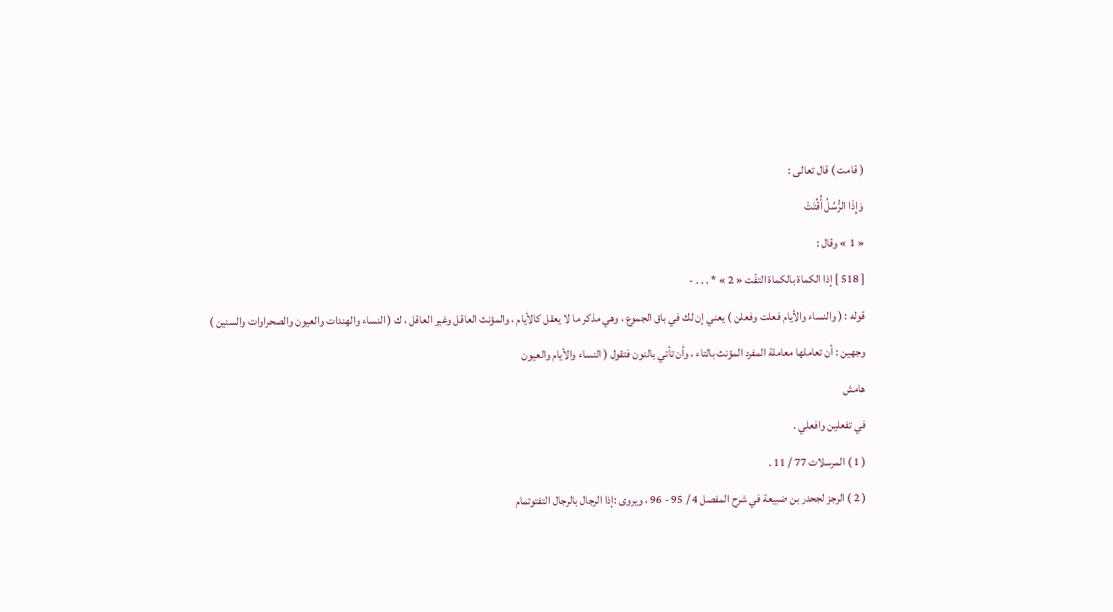( قامت ) قال تعالى :
وَإِذَا الرُّسُلُ أُقِّتَتْ
« 1 » وقال :
[ 518 ] إذا الكماة بالكماة التفّت « 2 » * . . . -
قوله : ( والنساء والأيام فعلت وفعلن ) يعني إن لك في باق الجموع ، وهي مذكر ما لا يعقل كالأيام ، والمؤنث العاقل وغير العاقل ، ك ( النساء والهندات والعيون والصحراوات والسنين ) وجهين : أن تعاملها معاملة المفرد المؤنث بالتاء ، وأن تأتي بالنون فتقول ( النساء والأيام والعيون
هامش
في تفعلين وافعلي .
( 1 ) المرسلات 77 / 11 .
( 2 ) الرجز لجحدر بن ضبيعة في شرح المفصل 4 / 95 - 96 ، ويروى :إذا الرجال بالرجال التفتوتمام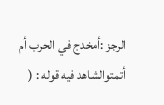الرجز :أمخدج في الحرب أم أتمتوالشاهد فيه قوله : (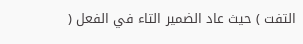التفت ) حيث عاد الضمير التاء في الفعل (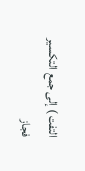التفت ) إلى جمع التكسير فجاز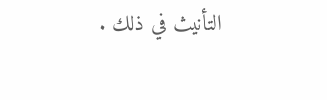التأنيث في ذلك .